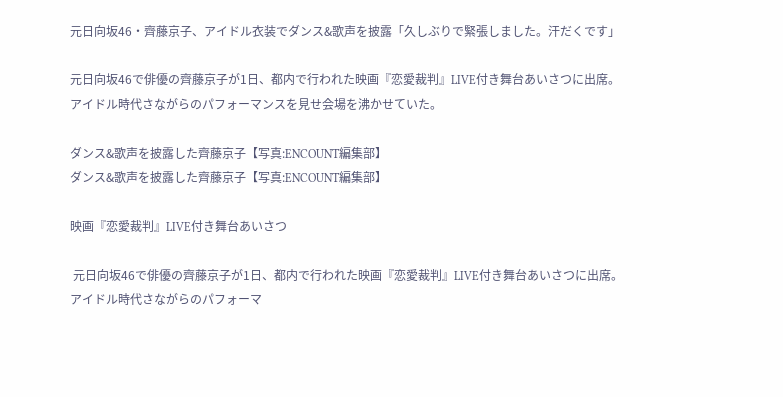元日向坂46・齊藤京子、アイドル衣装でダンス&歌声を披露「久しぶりで緊張しました。汗だくです」

元日向坂46で俳優の齊藤京子が1日、都内で行われた映画『恋愛裁判』LIVE付き舞台あいさつに出席。アイドル時代さながらのパフォーマンスを見せ会場を沸かせていた。

ダンス&歌声を披露した齊藤京子【写真:ENCOUNT編集部】
ダンス&歌声を披露した齊藤京子【写真:ENCOUNT編集部】

映画『恋愛裁判』LIVE付き舞台あいさつ

 元日向坂46で俳優の齊藤京子が1日、都内で行われた映画『恋愛裁判』LIVE付き舞台あいさつに出席。アイドル時代さながらのパフォーマ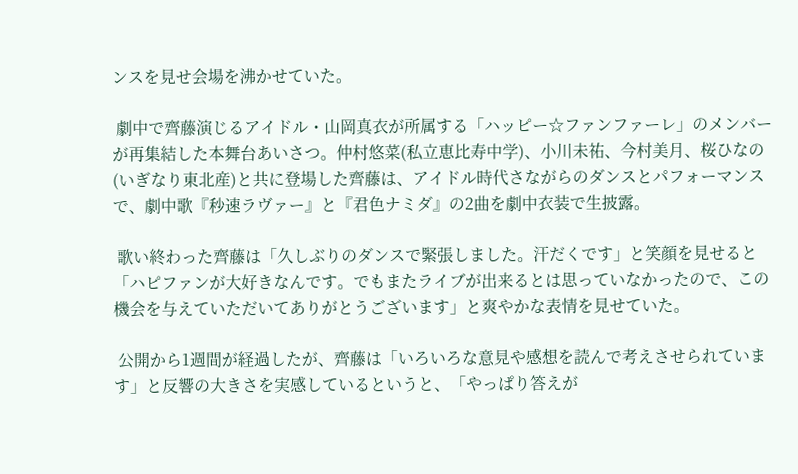ンスを見せ会場を沸かせていた。

 劇中で齊藤演じるアイドル・山岡真衣が所属する「ハッピー☆ファンファーレ」のメンバーが再集結した本舞台あいさつ。仲村悠菜(私立恵比寿中学)、小川未祐、今村美月、桜ひなの(いぎなり東北産)と共に登場した齊藤は、アイドル時代さながらのダンスとパフォーマンスで、劇中歌『秒速ラヴァー』と『君色ナミダ』の2曲を劇中衣装で生披露。

 歌い終わった齊藤は「久しぶりのダンスで緊張しました。汗だくです」と笑顔を見せると「ハピファンが大好きなんです。でもまたライブが出来るとは思っていなかったので、この機会を与えていただいてありがとうございます」と爽やかな表情を見せていた。

 公開から1週間が経過したが、齊藤は「いろいろな意見や感想を読んで考えさせられています」と反響の大きさを実感しているというと、「やっぱり答えが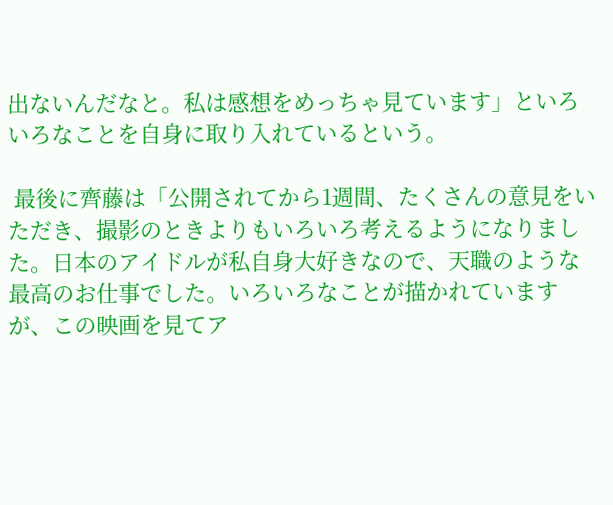出ないんだなと。私は感想をめっちゃ見ています」といろいろなことを自身に取り入れているという。

 最後に齊藤は「公開されてから1週間、たくさんの意見をいただき、撮影のときよりもいろいろ考えるようになりました。日本のアイドルが私自身大好きなので、天職のような最高のお仕事でした。いろいろなことが描かれていますが、この映画を見てア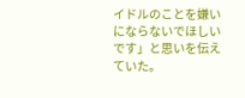イドルのことを嫌いにならないでほしいです」と思いを伝えていた。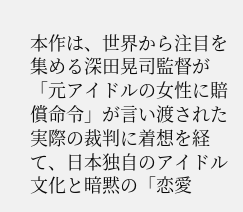本作は、世界から注目を集める深田晃司監督が「元アイドルの女性に賠償命令」が言い渡された実際の裁判に着想を経て、日本独自のアイドル文化と暗黙の「恋愛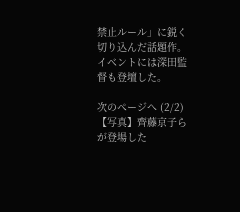禁止ルール」に鋭く切り込んだ話題作。イベントには深田監督も登壇した。

次のページへ (2/2) 【写真】齊藤京子らが登場した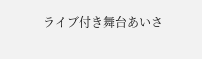ライブ付き舞台あいさ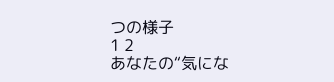つの様子
1 2
あなたの“気にな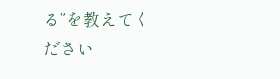る”を教えてください